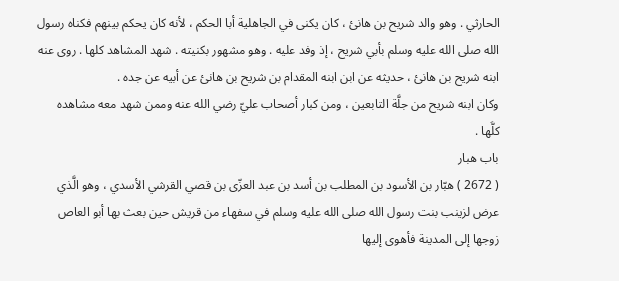الحارثي . وهو والد شريح بن هانئ ، كان يكنى في الجاهلية أبا الحكم ، لأنه كان يحكم بينهم فكناه رسول الله صلى الله عليه وسلم بأبي شريح ، إذ وفد عليه . وهو مشهور بكنيته . شهد المشاهد كلها . روى عنه ابنه شريح بن هانئ ، حديثه عن ابن ابنه المقدام بن شريح بن هانئ عن أبيه عن جده .
وكان ابنه شريح من جلَّة التابعين ، ومن كبار أصحاب عليّ رضي الله عنه وممن شهد معه مشاهده كلَّها .
باب هبار
( 2672 ) هبّار بن الأسود بن المطلب بن أسد بن عبد العزّى بن قصي القرشي الأسدي ، وهو الَّذي عرض لزينب بنت رسول الله صلى الله عليه وسلم في سفهاء من قريش حين بعث بها أبو العاص زوجها إلى المدينة فأهوى إليها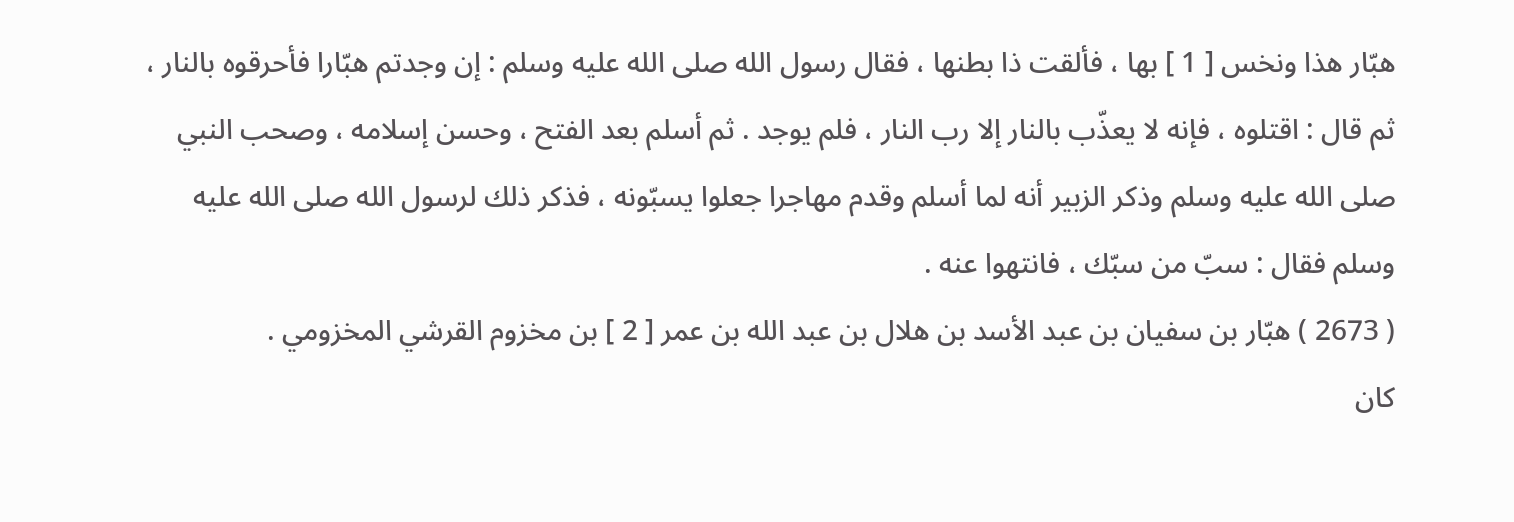هبّار هذا ونخس [ 1 ] بها ، فألقت ذا بطنها ، فقال رسول الله صلى الله عليه وسلم : إن وجدتم هبّارا فأحرقوه بالنار ، ثم قال : اقتلوه ، فإنه لا يعذّب بالنار إلا رب النار ، فلم يوجد . ثم أسلم بعد الفتح ، وحسن إسلامه ، وصحب النبي صلى الله عليه وسلم وذكر الزبير أنه لما أسلم وقدم مهاجرا جعلوا يسبّونه ، فذكر ذلك لرسول الله صلى الله عليه وسلم فقال : سبّ من سبّك ، فانتهوا عنه .
( 2673 ) هبّار بن سفيان بن عبد الأسد بن هلال بن عبد الله بن عمر [ 2 ] بن مخزوم القرشي المخزومي .
كان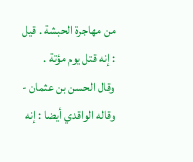من مهاجرة الحبشة . قيل : إنه قتل يوم مؤتة .
وقال الحسن بن عثمان - وقاله الواقدي أيضا : إنه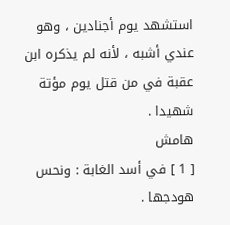استشهد يوم أجنادين ، وهو عندي أشبه ، لأنه لم يذكره ابن عقبة في من قتل يوم مؤتة شهيدا .
هامش
[ 1 ] في أسد الغابة : ونحس هودجها .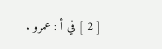[ 2 ] في أ : عمرو .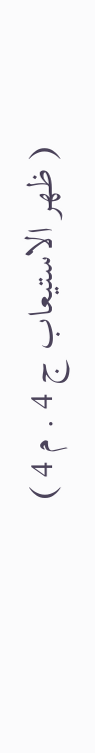( ظهر الاستيعاب ج 4 . م 4 )